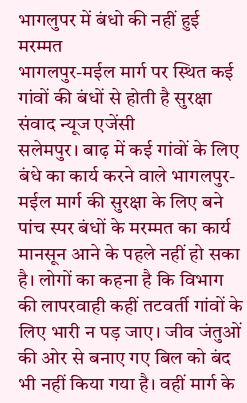भागलुपर में बंधो की नहीं हुई मरम्मत
भागलपुर-मईल मार्ग पर स्थित कई गांवों की बंधों से होती है सुरक्षा
संवाद न्यूज एजेंसी
सलेमपुर। बाढ़ में कई गांवों के लिए बंधे का कार्य करने वाले भागलपुर-मईल मार्ग की सुरक्षा के लिए बने पांच स्पर बंधों के मरम्मत का कार्य मानसून आने के पहले नहीं हो सका है। लोगों का कहना है कि विभाग की लापरवाही कहीं तटवर्ती गांवों के लिए भारी न पड़ जाए। जीव जंतुओं की ओर से बनाए गए बिल को बंद भी नहीं किया गया है। वहीं मार्ग के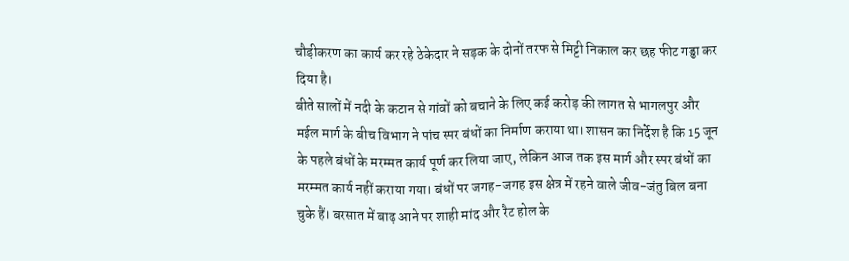चौड़ीकरण का कार्य कर रहे ठेकेदार ने सड़क के दोनों तरफ से मिट्टी निकाल कर छह फीट गड्ढा कर दिया है।
बीते सालों में नदी के कटान से गांवों को बचाने के लिए कई करोड़ की लागत से भागलपुर और मईल मार्ग के बीच विभाग ने पांच स्पर बंधों का निर्माण कराया था। शासन का निर्देश है कि 15 जून के पहले बंधों के मरम्मत कार्य पूर्ण कर लिया जाए, लेकिन आज तक इस मार्ग और स्पर बंधों का मरम्मत कार्य नहीं कराया गया। बंधों पर जगह-जगह इस क्षेत्र में रहने वाले जीव-जंतु बिल बना चुके हैं। बरसात में बाढ़ आने पर शाही मांद और रैट होल के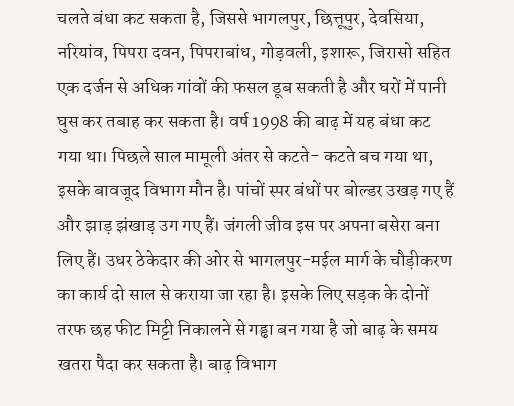चलते बंधा कट सकता है, जिससे भागलपुर, छित्तूपुर, देवसिया, नरियांव, पिपरा दवन, पिपराबांध, गोड़वली, इशारू, जिरासो सहित एक दर्जन से अधिक गांवों की फसल डूब सकती है और घरों में पानी घुस कर तबाह कर सकता है। वर्ष 1998 की बाढ़ में यह बंधा कट गया था। पिछले साल मामूली अंतर से कटते- कटते बच गया था, इसके बावजूद विभाग मौन है। पांचों स्पर बंधों पर बोल्डर उखड़ गए हैं और झाड़ झंखाड़ उग गए हैं। जंगली जीव इस पर अपना बसेरा बना लिए हैं। उधर ठेकेदार की ओर से भागलपुर-मईल मार्ग के चौड़ीकरण का कार्य दो साल से कराया जा रहा है। इसके लिए सड़क के दोनों तरफ छह फीट मिट्टी निकालने से गड्ढा बन गया है जो बाढ़ के समय खतरा पैदा कर सकता है। बाढ़ विभाग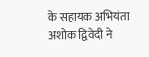के सहायक अभियंता अशोक द्विवेदी ने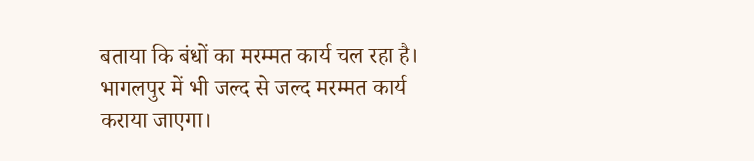बताया कि बंधों का मरम्मत कार्य चल रहा है। भागलपुर में भी जल्द से जल्द मरम्मत कार्य कराया जाएगा।